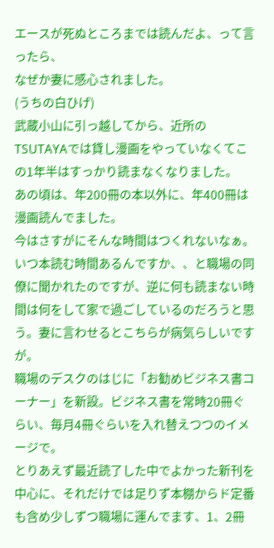エースが死ぬところまでは読んだよ、って言ったら、
なぜか妻に感心されました。
(うちの白ひげ)
武蔵小山に引っ越してから、近所のTSUTAYAでは貸し漫画をやっていなくてこの1年半はすっかり読まなくなりました。
あの頃は、年200冊の本以外に、年400冊は漫画読んでました。
今はさすがにそんな時間はつくれないなぁ。
いつ本読む時間あるんですか、、と職場の同僚に聞かれたのですが、逆に何も読まない時間は何をして家で過ごしているのだろうと思う。妻に言わせるとこちらが病気らしいですが。
職場のデスクのはじに「お勧めビジネス書コーナー」を新設。ビジネス書を常時20冊ぐらい、毎月4冊ぐらいを入れ替えつつのイメージで。
とりあえず最近読了した中でよかった新刊を中心に、それだけでは足りず本棚からド定番も含め少しずつ職場に運んでます、1、2冊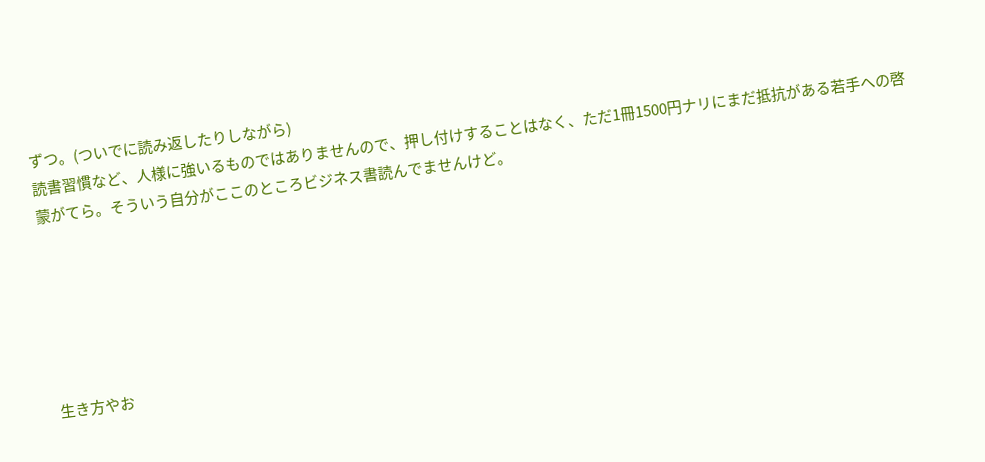ずつ。(ついでに読み返したりしながら)
読書習慣など、人様に強いるものではありませんので、押し付けすることはなく、ただ1冊1500円ナリにまだ抵抗がある若手への啓蒙がてら。そういう自分がここのところビジネス書読んでませんけど。






生き方やお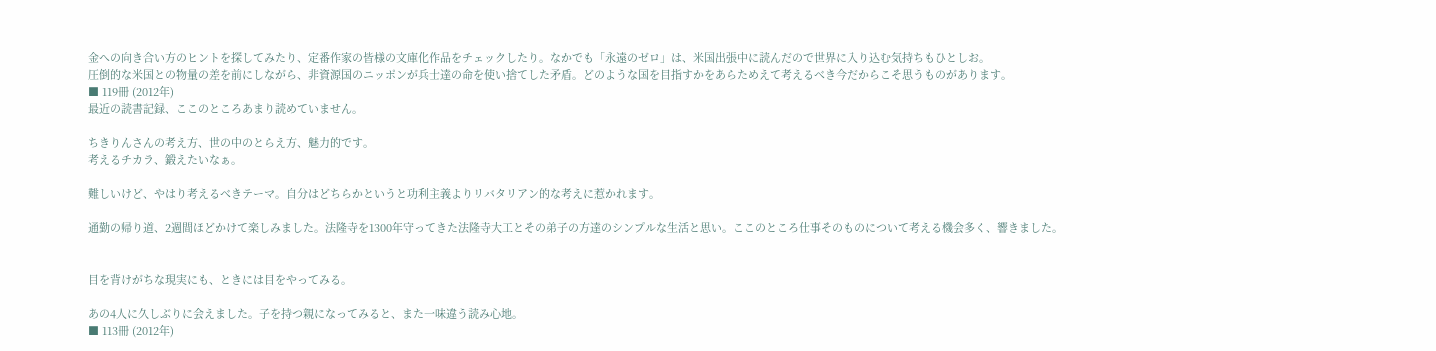金への向き合い方のヒントを探してみたり、定番作家の皆様の文庫化作品をチェックしたり。なかでも「永遠のゼロ」は、米国出張中に読んだので世界に入り込む気持ちもひとしお。
圧倒的な米国との物量の差を前にしながら、非資源国のニッポンが兵士達の命を使い捨てした矛盾。どのような国を目指すかをあらためえて考えるべき今だからこそ思うものがあります。
■ 119冊 (2012年)
最近の読書記録、ここのところあまり読めていません。

ちきりんさんの考え方、世の中のとらえ方、魅力的です。
考えるチカラ、鍛えたいなぁ。

難しいけど、やはり考えるべきテーマ。自分はどちらかというと功利主義よりリバタリアン的な考えに惹かれます。

通勤の帰り道、2週間ほどかけて楽しみました。法隆寺を1300年守ってきた法隆寺大工とその弟子の方達のシンプルな生活と思い。ここのところ仕事そのものについて考える機会多く、響きました。


目を背けがちな現実にも、ときには目をやってみる。

あの4人に久しぶりに会えました。子を持つ親になってみると、また一味違う読み心地。
■ 113冊 (2012年)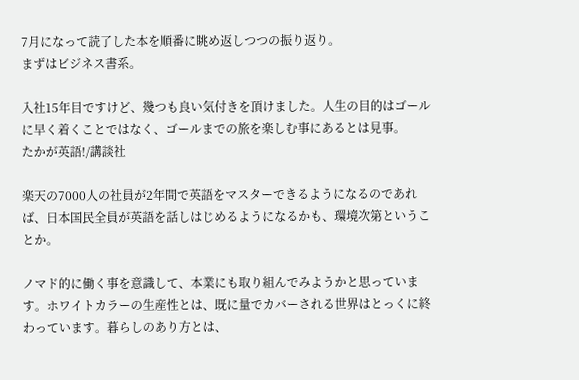7月になって読了した本を順番に眺め返しつつの振り返り。
まずはビジネス書系。

入社15年目ですけど、幾つも良い気付きを頂けました。人生の目的はゴールに早く着くことではなく、ゴールまでの旅を楽しむ事にあるとは見事。
たかが英語!/講談社

楽天の7000人の社員が2年間で英語をマスターできるようになるのであれば、日本国民全員が英語を話しはじめるようになるかも、環境次第ということか。

ノマド的に働く事を意識して、本業にも取り組んでみようかと思っています。ホワイトカラーの生産性とは、既に量でカバーされる世界はとっくに終わっています。暮らしのあり方とは、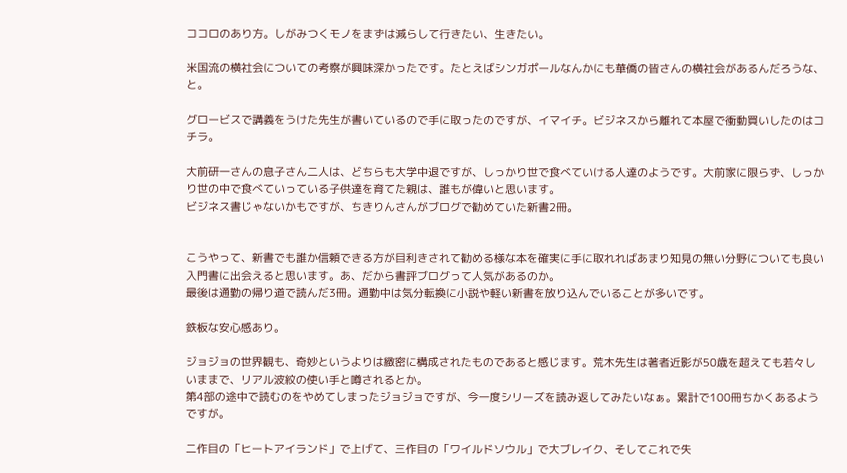ココロのあり方。しがみつくモノをまずは減らして行きたい、生きたい。

米国流の横社会についての考察が興味深かったです。たとえばシンガポールなんかにも華僑の皆さんの横社会があるんだろうな、と。

グロービスで講義をうけた先生が書いているので手に取ったのですが、イマイチ。ビジネスから離れて本屋で衝動買いしたのはコチラ。

大前研一さんの息子さん二人は、どちらも大学中退ですが、しっかり世で食べていける人達のようです。大前家に限らず、しっかり世の中で食べていっている子供達を育てた親は、誰もが偉いと思います。
ビジネス書じゃないかもですが、ちきりんさんがブログで勧めていた新書2冊。


こうやって、新書でも誰か信頼できる方が目利きされて勧める様な本を確実に手に取れればあまり知見の無い分野についても良い入門書に出会えると思います。あ、だから書評ブログって人気があるのか。
最後は通勤の帰り道で読んだ3冊。通勤中は気分転換に小説や軽い新書を放り込んでいることが多いです。

鉄板な安心感あり。

ジョジョの世界観も、奇妙というよりは緻密に構成されたものであると感じます。荒木先生は著者近影が50歳を超えても若々しいままで、リアル波紋の使い手と噂されるとか。
第4部の途中で読むのをやめてしまったジョジョですが、今一度シリーズを読み返してみたいなぁ。累計で100冊ちかくあるようですが。

二作目の「ヒートアイランド」で上げて、三作目の「ワイルドソウル」で大ブレイク、そしてこれで失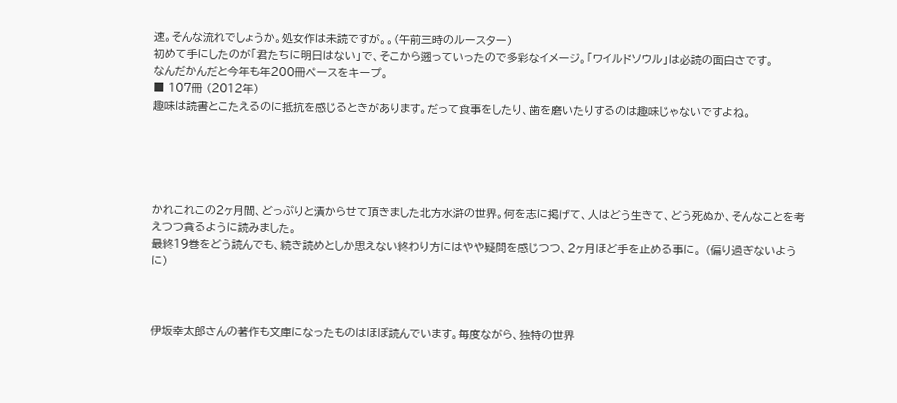速。そんな流れでしょうか。処女作は未読ですが。。(午前三時のルースター)
初めて手にしたのが「君たちに明日はない」で、そこから遡っていったので多彩なイメージ。「ワイルドソウル」は必読の面白さです。
なんだかんだと今年も年200冊ペースをキープ。
■ 107冊 (2012年)
趣味は読書とこたえるのに抵抗を感じるときがあります。だって食事をしたり、歯を磨いたりするのは趣味じゃないですよね。





かれこれこの2ヶ月間、どっぷりと漬からせて頂きました北方水滸の世界。何を志に掲げて、人はどう生きて、どう死ぬか、そんなことを考えつつ貪るように読みました。
最終19巻をどう読んでも、続き読めとしか思えない終わり方にはやや疑問を感じつつ、2ヶ月ほど手を止める事に。 (偏り過ぎないように)



伊坂幸太郎さんの著作も文庫になったものはほぼ読んでいます。毎度ながら、独特の世界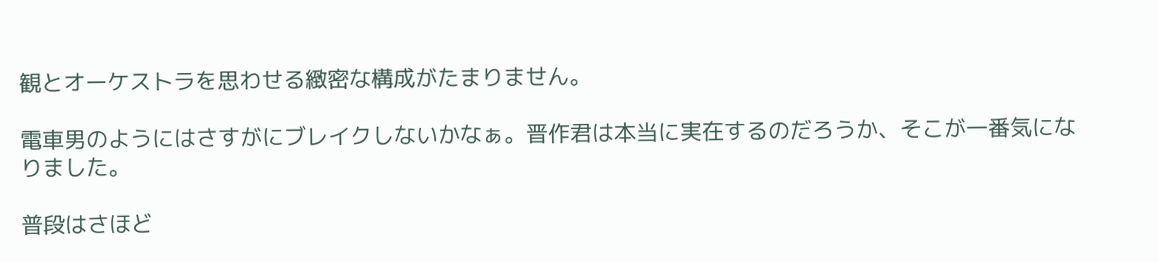観とオーケストラを思わせる緻密な構成がたまりません。

電車男のようにはさすがにブレイクしないかなぁ。晋作君は本当に実在するのだろうか、そこが一番気になりました。

普段はさほど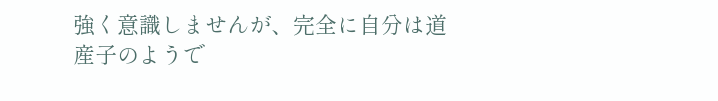強く意識しませんが、完全に自分は道産子のようで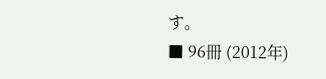す。
■ 96冊 (2012年)